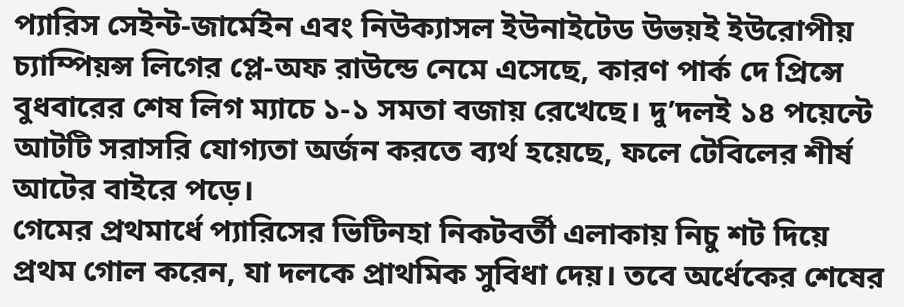প্যারিস সেইন্ট-জার্মেইন এবং নিউক্যাসল ইউনাইটেড উভয়ই ইউরোপীয় চ্যাম্পিয়ন্স লিগের প্লে‑অফ রাউন্ডে নেমে এসেছে, কারণ পার্ক দে প্রিন্সে বুধবারের শেষ লিগ ম্যাচে ১‑১ সমতা বজায় রেখেছে। দু’দলই ১৪ পয়েন্টে আটটি সরাসরি যোগ্যতা অর্জন করতে ব্যর্থ হয়েছে, ফলে টেবিলের শীর্ষ আটের বাইরে পড়ে।
গেমের প্রথমার্ধে প্যারিসের ভিটিনহা নিকটবর্তী এলাকায় নিচু শট দিয়ে প্রথম গোল করেন, যা দলকে প্রাথমিক সুবিধা দেয়। তবে অর্ধেকের শেষের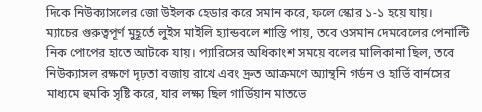দিকে নিউক্যাসলের জো উইলক হেডার করে সমান করে, ফলে স্কোর ১‑১ হয়ে যায়।
ম্যাচের গুরুত্বপূর্ণ মুহূর্তে লুইস মাইলি হ্যান্ডবলে শাস্তি পায়, তবে ওসমান দেমবেলের পেনাল্টি নিক পোপের হাতে আটকে যায়। প্যারিসের অধিকাংশ সময়ে বলের মালিকানা ছিল, তবে নিউক্যাসল রক্ষণে দৃঢ়তা বজায় রাখে এবং দ্রুত আক্রমণে অ্যান্থনি গর্ডন ও হার্ভি বার্নসের মাধ্যমে হুমকি সৃষ্টি করে, যার লক্ষ্য ছিল গার্ডিয়ান মাতভে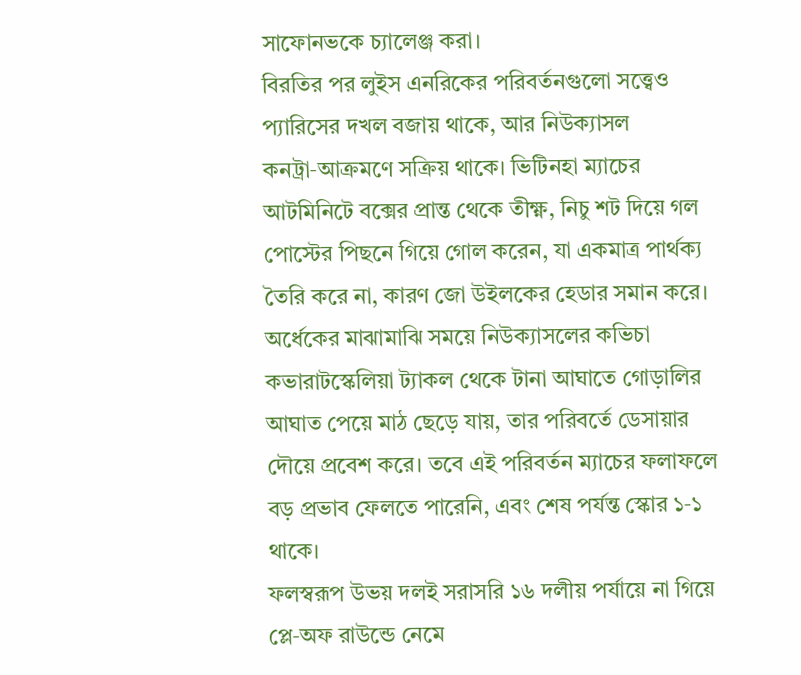সাফোনভকে চ্যালেঞ্জ করা।
বিরতির পর লুইস এনরিকের পরিবর্তনগুলো সত্ত্বেও প্যারিসের দখল বজায় থাকে, আর নিউক্যাসল কনট্রা‑আক্রমণে সক্রিয় থাকে। ভিটিনহা ম্যাচের আটমিনিটে বক্সের প্রান্ত থেকে তীক্ষ্ণ, নিচু শট দিয়ে গল পোস্টের পিছনে গিয়ে গোল করেন, যা একমাত্র পার্থক্য তৈরি করে না, কারণ জো উইলকের হেডার সমান করে।
অর্ধেকের মাঝামাঝি সময়ে নিউক্যাসলের কভিচা কভারাটস্কেলিয়া ট্যাকল থেকে টানা আঘাতে গোড়ালির আঘাত পেয়ে মাঠ ছেড়ে যায়, তার পরিবর্তে ডেসায়ার দৌয়ে প্রবেশ করে। তবে এই পরিবর্তন ম্যাচের ফলাফলে বড় প্রভাব ফেলতে পারেনি, এবং শেষ পর্যন্ত স্কোর ১‑১ থাকে।
ফলস্বরূপ উভয় দলই সরাসরি ১৬ দলীয় পর্যায়ে না গিয়ে প্লে‑অফ রাউন্ডে নেমে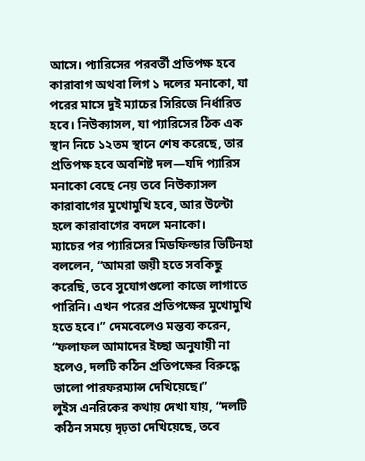আসে। প্যারিসের পরবর্তী প্রতিপক্ষ হবে কারাবাগ অথবা লিগ ১ দলের মনাকো, যা পরের মাসে দুই ম্যাচের সিরিজে নির্ধারিত হবে। নিউক্যাসল, যা প্যারিসের ঠিক এক স্থান নিচে ১২তম স্থানে শেষ করেছে, তার প্রতিপক্ষ হবে অবশিষ্ট দল—যদি প্যারিস মনাকো বেছে নেয় তবে নিউক্যাসল কারাবাগের মুখোমুখি হবে, আর উল্টো হলে কারাবাগের বদলে মনাকো।
ম্যাচের পর প্যারিসের মিডফিল্ডার ভিটিনহা বললেন, “আমরা জয়ী হতে সবকিছু করেছি, তবে সুযোগগুলো কাজে লাগাতে পারিনি। এখন পরের প্রতিপক্ষের মুখোমুখি হতে হবে।” দেমবেলেও মন্তব্য করেন, “ফলাফল আমাদের ইচ্ছা অনুযায়ী না হলেও, দলটি কঠিন প্রতিপক্ষের বিরুদ্ধে ভালো পারফরম্যান্স দেখিয়েছে।”
লুইস এনরিকের কথায় দেখা যায়, “দলটি কঠিন সময়ে দৃঢ়তা দেখিয়েছে, তবে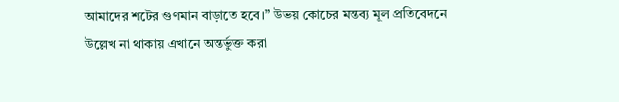আমাদের শটের গুণমান বাড়াতে হবে।” উভয় কোচের মন্তব্য মূল প্রতিবেদনে উল্লেখ না থাকায় এখানে অন্তর্ভুক্ত করা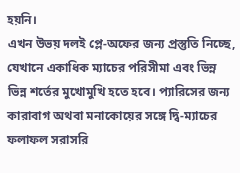হয়নি।
এখন উভয় দলই প্লে‑অফের জন্য প্রস্তুতি নিচ্ছে, যেখানে একাধিক ম্যাচের পরিসীমা এবং ভিন্ন ভিন্ন শর্তের মুখোমুখি হতে হবে। প্যারিসের জন্য কারাবাগ অথবা মনাকোয়ের সঙ্গে দ্বি‑ম্যাচের ফলাফল সরাসরি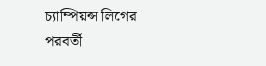চ্যাম্পিয়ন্স লিগের পরবর্তী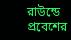রাউন্ডে প্রবেশের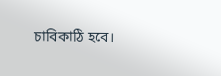চাবিকাঠি হবে।